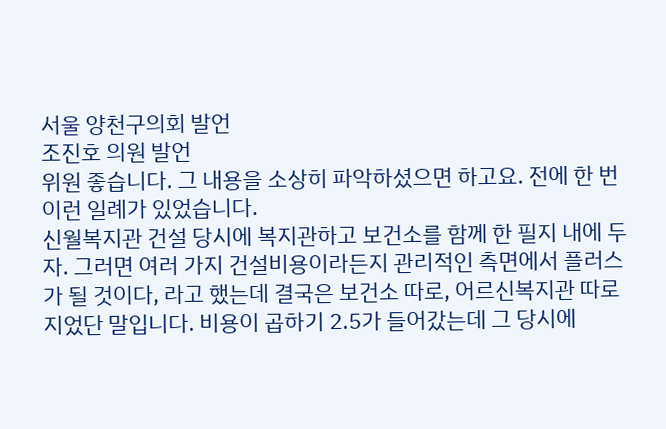서울 양천구의회 발언
조진호 의원 발언
위원 좋습니다. 그 내용을 소상히 파악하셨으면 하고요. 전에 한 번 이런 일례가 있었습니다.
신월복지관 건설 당시에 복지관하고 보건소를 함께 한 필지 내에 두자. 그러면 여러 가지 건설비용이라든지 관리적인 측면에서 플러스가 될 것이다, 라고 했는데 결국은 보건소 따로, 어르신복지관 따로 지었단 말입니다. 비용이 곱하기 2.5가 들어갔는데 그 당시에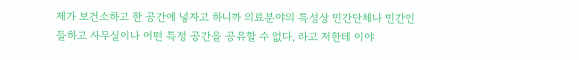제가 보건소하고 한 공간에 넣자고 하니까 의료분야의 특성상 민간단체나 민간인들하고 사무실이나 어떤 특정 공간을 공유할 수 없다, 라고 저한테 이야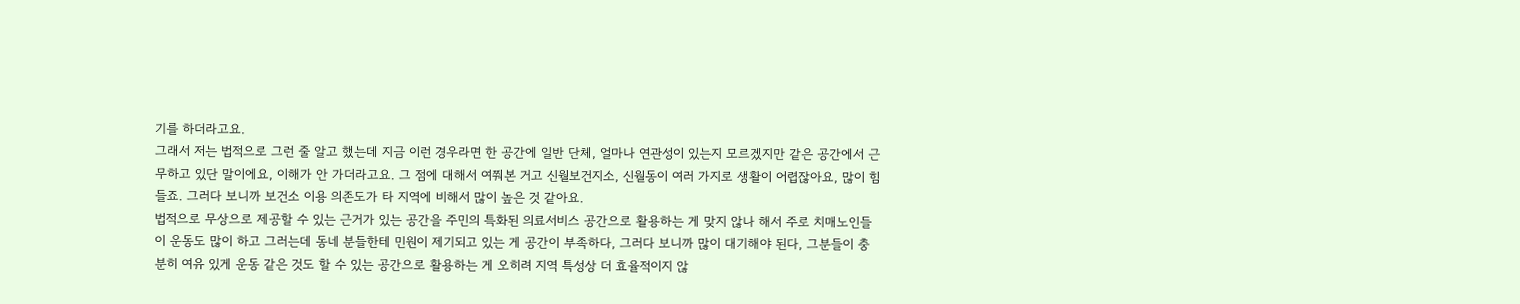기를 하더라고요.
그래서 저는 법적으로 그런 줄 알고 했는데 지금 이런 경우라면 한 공간에 일반 단체, 얼마나 연관성이 있는지 모르겠지만 같은 공간에서 근무하고 있단 말이에요, 이해가 안 가더라고요. 그 점에 대해서 여쭤본 거고 신월보건지소, 신월동이 여러 가지로 생활이 어렵잖아요, 많이 힘들죠. 그러다 보니까 보건소 이용 의존도가 타 지역에 비해서 많이 높은 것 같아요.
법적으로 무상으로 제공할 수 있는 근거가 있는 공간을 주민의 특화된 의료서비스 공간으로 활용하는 게 맞지 않나 해서 주로 치매노인들이 운동도 많이 하고 그러는데 동네 분들한테 민원이 제기되고 있는 게 공간이 부족하다, 그러다 보니까 많이 대기해야 된다, 그분들이 충분히 여유 있게 운동 같은 것도 할 수 있는 공간으로 활용하는 게 오히려 지역 특성상 더 효율적이지 않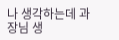나 생각하는데 과장님 생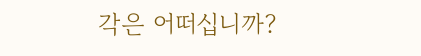각은 어떠십니까?